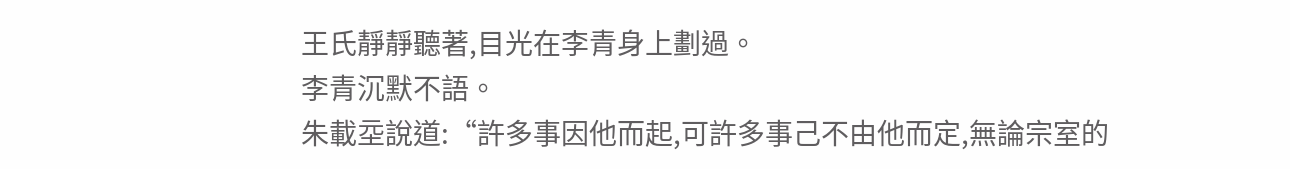王氏靜靜聽著,目光在李青身上劃過。
李青沉默不語。
朱載坖說道:“許多事因他而起,可許多事己不由他而定,無論宗室的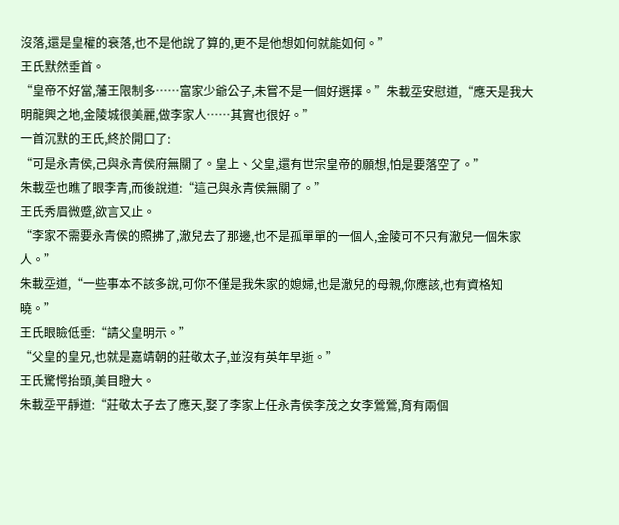沒落,還是皇權的衰落,也不是他說了算的,更不是他想如何就能如何。”
王氏默然垂首。
“皇帝不好當,藩王限制多……富家少爺公子,未嘗不是一個好選擇。”朱載坖安慰道,“應天是我大明龍興之地,金陵城很美麗,做李家人……其實也很好。”
一首沉默的王氏,終於開口了:
“可是永青侯,己與永青侯府無關了。皇上、父皇,還有世宗皇帝的願想,怕是要落空了。”
朱載坖也瞧了眼李青,而後說道:“這己與永青侯無關了。”
王氏秀眉微蹙,欲言又止。
“李家不需要永青侯的照拂了,澈兒去了那邊,也不是孤單單的一個人,金陵可不只有澈兒一個朱家人。”
朱載坖道,“一些事本不該多說,可你不僅是我朱家的媳婦,也是澈兒的母親,你應該,也有資格知曉。”
王氏眼瞼低垂:“請父皇明示。”
“父皇的皇兄,也就是嘉靖朝的莊敬太子,並沒有英年早逝。”
王氏驚愕抬頭,美目瞪大。
朱載坖平靜道:“莊敬太子去了應天,娶了李家上任永青侯李茂之女李鶯鶯,育有兩個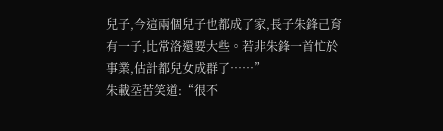兒子,今這兩個兒子也都成了家,長子朱鋒己育有一子,比常洛還要大些。若非朱鋒一首忙於事業,估計都兒女成群了……”
朱載坖苦笑道:“很不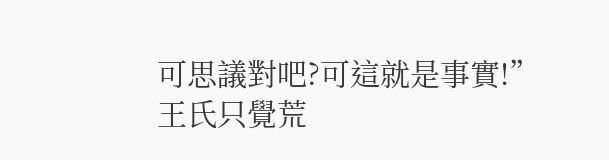可思議對吧?可這就是事實!”
王氏只覺荒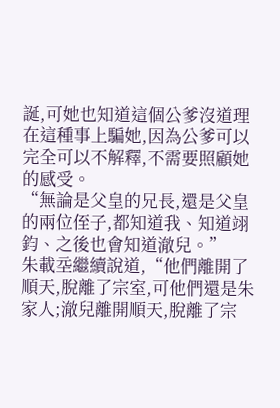誕,可她也知道這個公爹沒道理在這種事上騙她,因為公爹可以完全可以不解釋,不需要照顧她的感受。
“無論是父皇的兄長,還是父皇的兩位侄子,都知道我、知道翊鈞、之後也會知道澈兒。”
朱載坖繼續說道,“他們離開了順天,脫離了宗室,可他們還是朱家人;澈兒離開順天,脫離了宗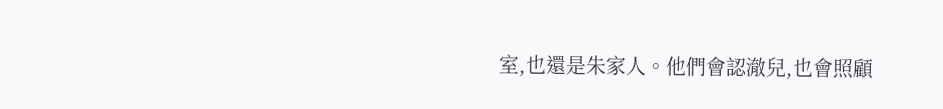室,也還是朱家人。他們會認澈兒,也會照顧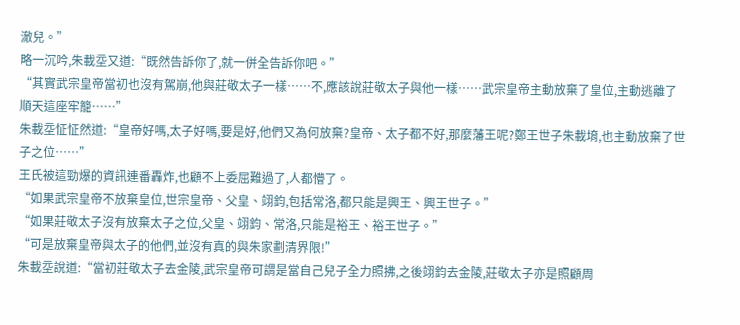澈兒。”
略一沉吟,朱載坖又道:“既然告訴你了,就一併全告訴你吧。”
“其實武宗皇帝當初也沒有駕崩,他與莊敬太子一樣……不,應該說莊敬太子與他一樣……武宗皇帝主動放棄了皇位,主動逃離了順天這座牢籠……”
朱載坖怔怔然道:“皇帝好嗎,太子好嗎,要是好,他們又為何放棄?皇帝、太子都不好,那麼藩王呢?鄭王世子朱載堉,也主動放棄了世子之位……”
王氏被這勁爆的資訊連番轟炸,也顧不上委屈難過了,人都懵了。
“如果武宗皇帝不放棄皇位,世宗皇帝、父皇、翊鈞,包括常洛,都只能是興王、興王世子。”
“如果莊敬太子沒有放棄太子之位,父皇、翊鈞、常洛,只能是裕王、裕王世子。”
“可是放棄皇帝與太子的他們,並沒有真的與朱家劃清界限!”
朱載坖說道:“當初莊敬太子去金陵,武宗皇帝可謂是當自己兒子全力照拂,之後翊鈞去金陵,莊敬太子亦是照顧周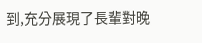到,充分展現了長輩對晚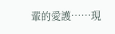輩的愛護……現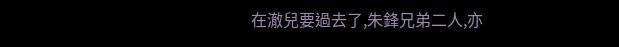在澈兒要過去了,朱鋒兄弟二人,亦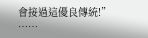會接過這優良傳統!”
……